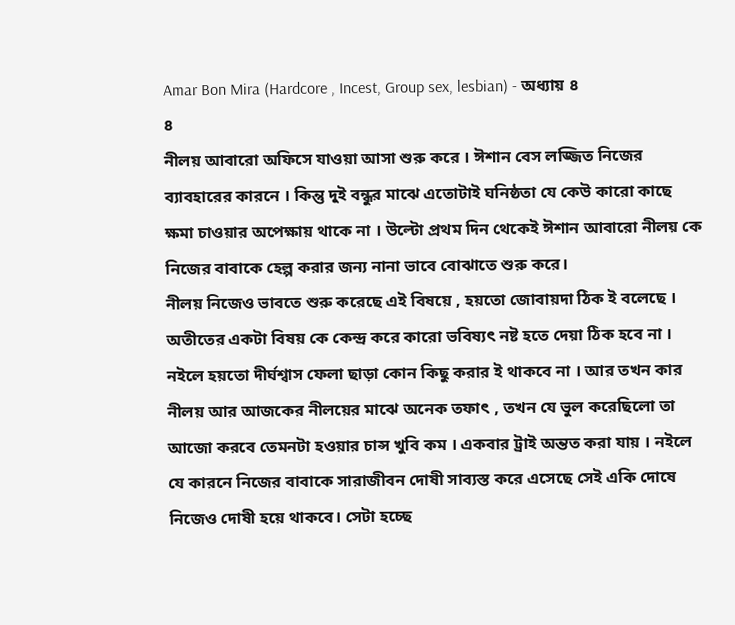Amar Bon Mira (Hardcore , Incest, Group sex, lesbian) - অধ্যায় ৪
৪
নীলয় আবারো অফিসে যাওয়া আসা শুরু করে । ঈশান বেস লজ্জিত নিজের ব্যাবহারের কারনে । কিন্তু দুই বন্ধুর মাঝে এতোটাই ঘনিষ্ঠতা যে কেউ কারো কাছে ক্ষমা চাওয়ার অপেক্ষায় থাকে না । উল্টো প্রথম দিন থেকেই ঈশান আবারো নীলয় কে নিজের বাবাকে হেল্প করার জন্য নানা ভাবে বোঝাতে শুরু করে।
নীলয় নিজেও ভাবতে শুরু করেছে এই বিষয়ে , হয়তো জোবায়দা ঠিক ই বলেছে । অতীতের একটা বিষয় কে কেন্দ্র করে কারো ভবিষ্যৎ নষ্ট হতে দেয়া ঠিক হবে না । নইলে হয়তো দীর্ঘশ্বাস ফেলা ছাড়া কোন কিছু করার ই থাকবে না । আর তখন কার নীলয় আর আজকের নীলয়ের মাঝে অনেক তফাৎ , তখন যে ভুল করেছিলো তা আজো করবে তেমনটা হওয়ার চান্স খুবি কম । একবার ট্রাই অন্তত করা যায় । নইলে যে কারনে নিজের বাবাকে সারাজীবন দোষী সাব্যস্ত করে এসেছে সেই একি দোষে নিজেও দোষী হয়ে থাকবে। সেটা হচ্ছে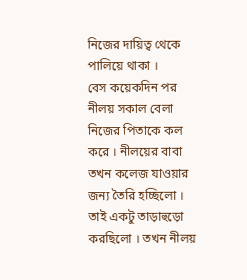নিজের দায়িত্ব থেকে পালিয়ে থাকা ।
বেস কয়েকদিন পর নীলয় সকাল বেলা নিজের পিতাকে কল করে । নীলয়ের বাবা তখন কলেজ যাওয়ার জন্য তৈরি হচ্ছিলো । তাই একটু তাড়াহুড়ো করছিলো । তখন নীলয়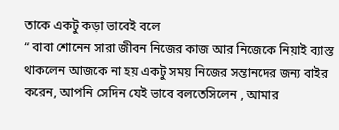তাকে একটু কড়া ভাবেই বলে
“ বাবা শোনেন সারা জীবন নিজের কাজ আর নিজেকে নিয়াই ব্যাস্ত থাকলেন আজকে না হয় একটু সময় নিজের সন্তানদের জন্য বাইর করেন, আপনি সেদিন যেই ভাবে বলতেসিলেন , আমার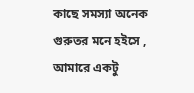কাছে সমস্যা অনেক গুরুতর মনে হইসে , আমারে একটু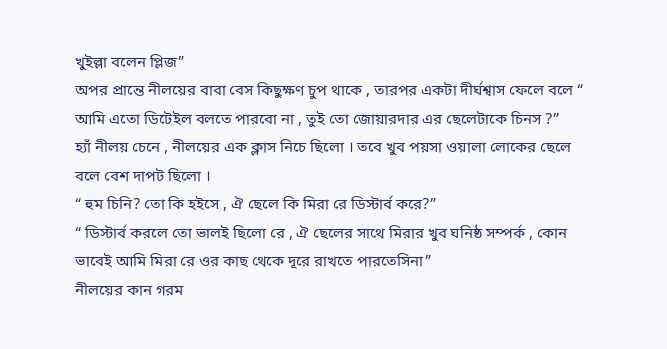খুইল্লা বলেন প্লিজ”
অপর প্রান্তে নীলয়ের বাবা বেস কিছুক্ষণ চুপ থাকে , তারপর একটা দীর্ঘশ্বাস ফেলে বলে “ আমি এতো ডিটেইল বলতে পারবো না , তুই তো জোয়ারদার এর ছেলেটাকে চিনস ?”
হ্যাঁ নীলয় চেনে , নীলয়ের এক ক্লাস নিচে ছিলো । তবে খুব পয়সা ওয়ালা লোকের ছেলে বলে বেশ দাপট ছিলো ।
“ হুম চিনি? তো কি হইসে , ঐ ছেলে কি মিরা রে ডিস্টার্ব করে?”
“ ডিস্টার্ব করলে তো ভালই ছিলো রে , ঐ ছেলের সাথে মিরার খুব ঘনিষ্ঠ সম্পর্ক , কোন ভাবেই আমি মিরা রে ওর কাছ থেকে দূরে রাখতে পারতেসিনা”
নীলয়ের কান গরম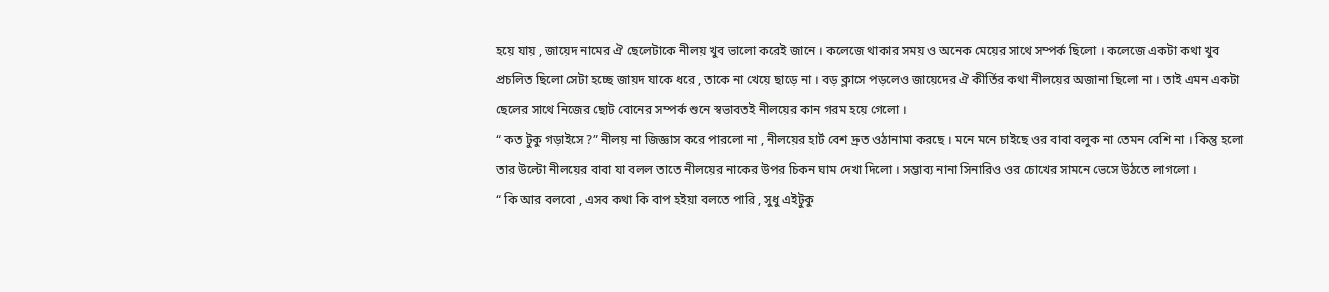হয়ে যায় , জায়েদ নামের ঐ ছেলেটাকে নীলয় খুব ভালো করেই জানে । কলেজে থাকার সময় ও অনেক মেয়ের সাথে সম্পর্ক ছিলো । কলেজে একটা কথা খুব প্রচলিত ছিলো সেটা হচ্ছে জায়দ যাকে ধরে , তাকে না খেয়ে ছাড়ে না । বড় ক্লাসে পড়লেও জায়েদের ঐ কীর্তির কথা নীলয়ের অজানা ছিলো না । তাই এমন একটা ছেলের সাথে নিজের ছোট বোনের সম্পর্ক শুনে স্বভাবতই নীলয়ের কান গরম হয়ে গেলো ।
“ কত টুকু গড়াইসে ?” নীলয় না জিজ্ঞাস করে পারলো না , নীলয়ের হার্ট বেশ দ্রুত ওঠানামা করছে । মনে মনে চাইছে ওর বাবা বলুক না তেমন বেশি না । কিন্তু হলো তার উল্টো নীলয়ের বাবা যা বলল তাতে নীলয়ের নাকের উপর চিকন ঘাম দেখা দিলো । সম্ভাব্য নানা সিনারিও ওর চোখের সামনে ভেসে উঠতে লাগলো ।
“ কি আর বলবো , এসব কথা কি বাপ হইয়া বলতে পারি , সুধু এইটুকু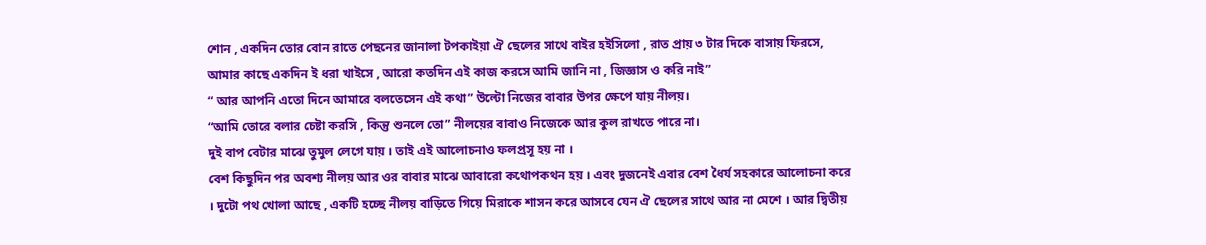শোন , একদিন তোর বোন রাতে পেছনের জানালা টপকাইয়া ঐ ছেলের সাথে বাইর হইসিলো , রাত প্রায় ৩ টার দিকে বাসায় ফিরসে, আমার কাছে একদিন ই ধরা খাইসে , আরো কতদিন এই কাজ করসে আমি জানি না , জিজ্ঞাস ও করি নাই”
“ আর আপনি এতো দিনে আমারে বলতেসেন এই কথা” উল্টো নিজের বাবার উপর ক্ষেপে যায় নীলয়।
“আমি তোরে বলার চেষ্টা করসি , কিন্তু শুনলে তো” নীলয়ের বাবাও নিজেকে আর কুল রাখতে পারে না।
দুই বাপ বেটার মাঝে তুমুল লেগে যায় । তাই এই আলোচনাও ফলপ্রসূ হয় না ।
বেশ কিছুদিন পর অবশ্য নীলয় আর ওর বাবার মাঝে আবারো কথোপকথন হয় । এবং দুজনেই এবার বেশ ধৈর্য সহকারে আলোচনা করে । দুটো পথ খোলা আছে , একটি হচ্ছে নীলয় বাড়িতে গিয়ে মিরাকে শাসন করে আসবে যেন ঐ ছেলের সাথে আর না মেশে । আর দ্বিতীয়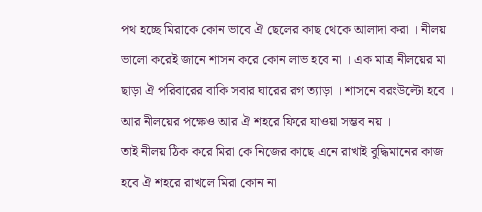পথ হচ্ছে মিরাকে কোন ভাবে ঐ ছেলের কাছ থেকে আলাদা করা । নীলয় ভালো করেই জানে শাসন করে কোন লাভ হবে না । এক মাত্র নীলয়ের মা ছাড়া ঐ পরিবারের বাকি সবার ঘারের রগ ত্যাড়া । শাসনে বরংউল্টো হবে । আর নীলয়ের পক্ষেও আর ঐ শহরে ফিরে যাওয়া সম্ভব নয় ।
তাই নীলয় ঠিক করে মিরা কে নিজের কাছে এনে রাখাই বুদ্ধিমানের কাজ হবে ঐ শহরে রাখলে মিরা কোন না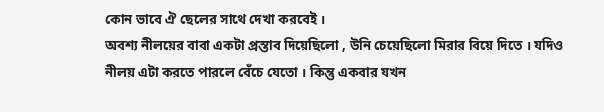কোন ভাবে ঐ ছেলের সাথে দেখা করবেই ।
অবশ্য নীলয়ের বাবা একটা প্রস্তাব দিয়েছিলো , উনি চেয়েছিলো মিরার বিয়ে দিতে । যদিও নীলয় এটা করতে পারলে বেঁচে যেতো । কিন্তু একবার যখন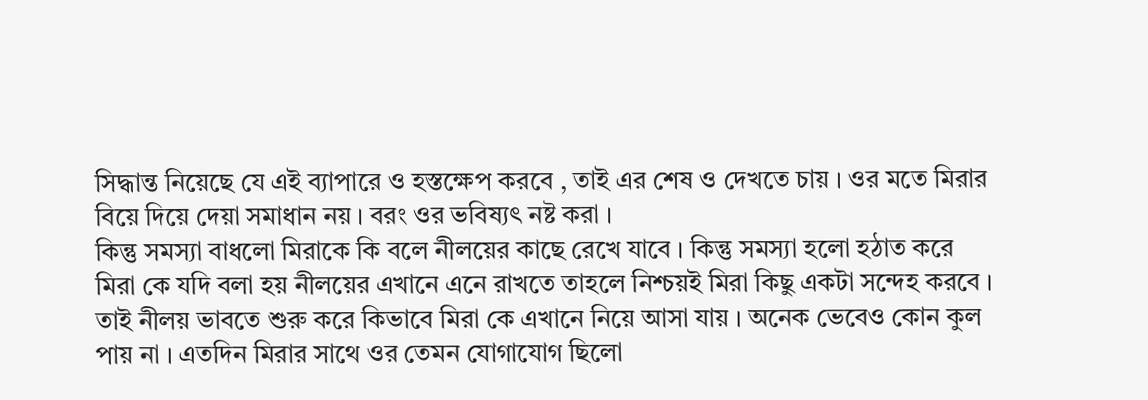সিদ্ধান্ত নিয়েছে যে এই ব্যাপারে ও হস্তক্ষেপ করবে , তাই এর শেষ ও দেখতে চায় । ওর মতে মিরার বিয়ে দিয়ে দেয়া সমাধান নয় । বরং ওর ভবিষ্যৎ নষ্ট করা ।
কিন্তু সমস্যা বাধলো মিরাকে কি বলে নীলয়ের কাছে রেখে যাবে । কিন্তু সমস্যা হলো হঠাত করে মিরা কে যদি বলা হয় নীলয়ের এখানে এনে রাখতে তাহলে নিশ্চয়ই মিরা কিছু একটা সন্দেহ করবে । তাই নীলয় ভাবতে শুরু করে কিভাবে মিরা কে এখানে নিয়ে আসা যায় । অনেক ভেবেও কোন কুল পায় না । এতদিন মিরার সাথে ওর তেমন যোগাযোগ ছিলো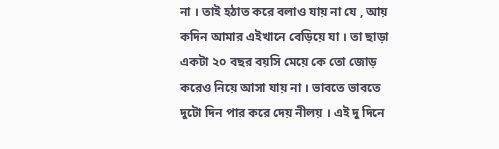না । তাই হঠাত করে বলাও যায় না যে , আয় কদিন আমার এইখানে বেড়িয়ে যা । তা ছাড়া একটা ২০ বছর বয়সি মেয়ে কে তো জোড় করেও নিয়ে আসা যায় না । ভাবতে ভাবতে দুটো দিন পার করে দেয় নীলয় । এই দু দিনে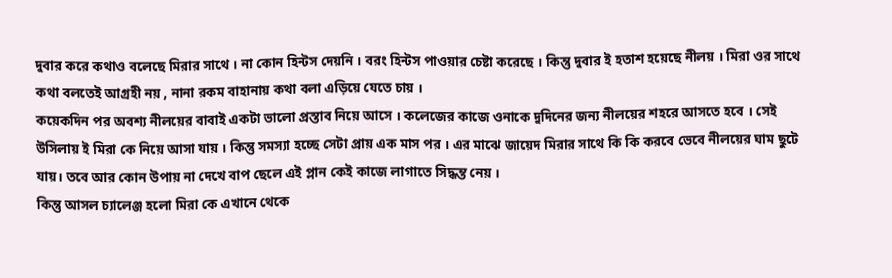দুবার করে কথাও বলেছে মিরার সাথে । না কোন হিন্টস দেয়নি । বরং হিন্টস পাওয়ার চেষ্টা করেছে । কিন্তু দুবার ই হতাশ হয়েছে নীলয় । মিরা ওর সাথে কথা বলতেই আগ্রহী নয় , নানা রকম বাহানায় কথা বলা এড়িয়ে যেতে চায় ।
কয়েকদিন পর অবশ্য নীলয়ের বাবাই একটা ভালো প্রস্তাব নিয়ে আসে । কলেজের কাজে ওনাকে দুদিনের জন্য নীলয়ের শহরে আসতে হবে । সেই উসিলায় ই মিরা কে নিয়ে আসা যায় । কিন্তু সমস্যা হচ্ছে সেটা প্রায় এক মাস পর । এর মাঝে জায়েদ মিরার সাথে কি কি করবে ভেবে নীলয়ের ঘাম ছুটে যায়। তবে আর কোন উপায় না দেখে বাপ ছেলে এই প্লান কেই কাজে লাগাতে সিদ্ধন্ত নেয় ।
কিন্তু আসল চ্যালেঞ্জ হলো মিরা কে এখানে থেকে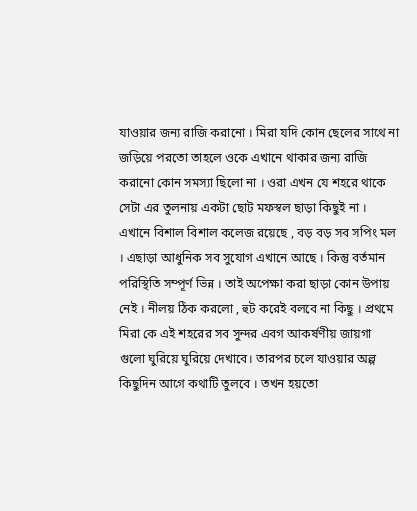যাওয়ার জন্য রাজি করানো । মিরা যদি কোন ছেলের সাথে না জড়িয়ে পরতো তাহলে ওকে এখানে থাকার জন্য রাজি করানো কোন সমস্যা ছিলো না । ওরা এখন যে শহরে থাকে সেটা এর তুলনায় একটা ছোট মফস্বল ছাড়া কিছুই না । এখানে বিশাল বিশাল কলেজ রয়েছে , বড় বড় সব সপিং মল । এছাড়া আধুনিক সব সুযোগ এখানে আছে । কিন্তু বর্তমান পরিস্থিতি সম্পূর্ণ ভিন্ন । তাই অপেক্ষা করা ছাড়া কোন উপায় নেই । নীলয় ঠিক করলো , হুট করেই বলবে না কিছু । প্রথমে মিরা কে এই শহরের সব সুন্দর এবগ আকর্ষণীয় জায়গা গুলো ঘুরিয়ে ঘুরিয়ে দেখাবে। তারপর চলে যাওয়ার অল্প কিছুদিন আগে কথাটি তুলবে । তখন হয়তো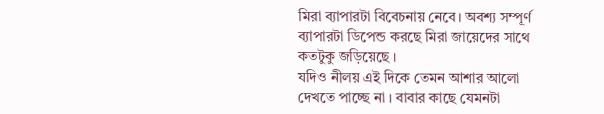মিরা ব্যাপারটা বিবেচনায় নেবে। অবশ্য সম্পূর্ণ ব্যাপারটা ডিপেন্ড করছে মিরা জায়েদের সাথে কতটুকু জড়িয়েছে ।
যদিও নীলয় এই দিকে তেমন আশার আলো দেখতে পাচ্ছে না । বাবার কাছে যেমনটা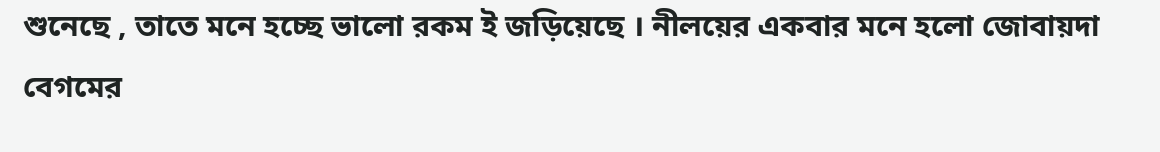শুনেছে , তাতে মনে হচ্ছে ভালো রকম ই জড়িয়েছে । নীলয়ের একবার মনে হলো জোবায়দা বেগমের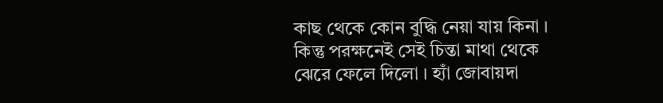কাছ থেকে কোন বুদ্ধি নেয়া যায় কিনা । কিন্তু পরক্ষনেই সেই চিন্তা মাথা থেকে ঝেরে ফেলে দিলো । হ্যাঁ জোবায়দা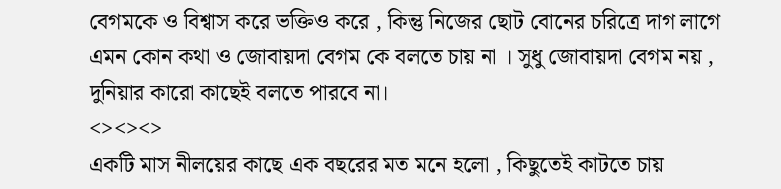বেগমকে ও বিশ্বাস করে ভক্তিও করে , কিন্তু নিজের ছোট বোনের চরিত্রে দাগ লাগে এমন কোন কথা ও জোবায়দা বেগম কে বলতে চায় না । সুধু জোবায়দা বেগম নয় , দুনিয়ার কারো কাছেই বলতে পারবে না।
<><><>
একটি মাস নীলয়ের কাছে এক বছরের মত মনে হলো , কিছুতেই কাটতে চায়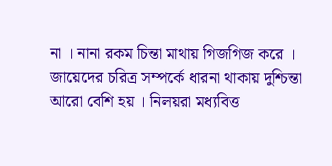না । নানা রকম চিন্তা মাথায় গিজগিজ করে । জায়েদের চরিত্র সম্পর্কে ধারনা থাকায় দুশ্চিন্তা আরো বেশি হয় । নিলয়রা মধ্যবিত্ত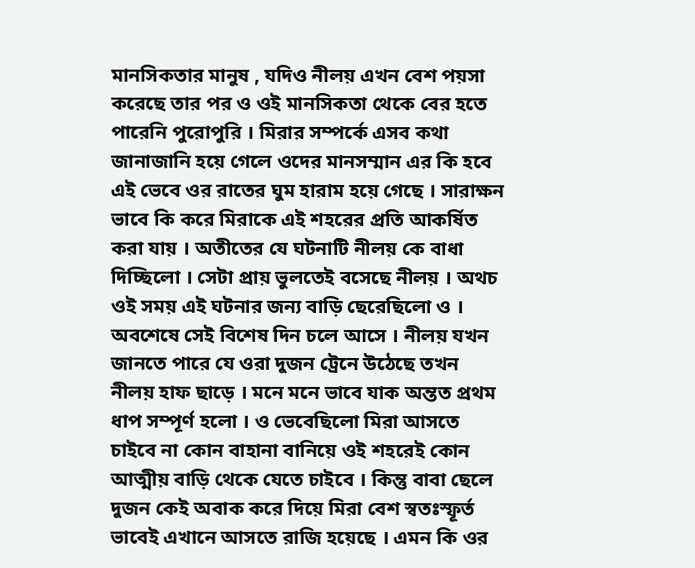মানসিকতার মানুষ , যদিও নীলয় এখন বেশ পয়সা করেছে তার পর ও ওই মানসিকতা থেকে বের হতে পারেনি পুরোপুরি । মিরার সম্পর্কে এসব কথা জানাজানি হয়ে গেলে ওদের মানসম্মান এর কি হবে এই ভেবে ওর রাতের ঘুম হারাম হয়ে গেছে । সারাক্ষন ভাবে কি করে মিরাকে এই শহরের প্রতি আকর্ষিত করা যায় । অতীতের যে ঘটনাটি নীলয় কে বাধা দিচ্ছিলো । সেটা প্রায় ভুলতেই বসেছে নীলয় । অথচ ওই সময় এই ঘটনার জন্য বাড়ি ছেরেছিলো ও ।
অবশেষে সেই বিশেষ দিন চলে আসে । নীলয় যখন জানতে পারে যে ওরা দুজন ট্রেনে উঠেছে তখন নীলয় হাফ ছাড়ে । মনে মনে ভাবে যাক অন্তত প্রথম ধাপ সম্পূর্ণ হলো । ও ভেবেছিলো মিরা আসতে চাইবে না কোন বাহানা বানিয়ে ওই শহরেই কোন আত্মীয় বাড়ি থেকে যেতে চাইবে । কিন্তু বাবা ছেলে দুজন কেই অবাক করে দিয়ে মিরা বেশ স্বতঃস্ফূর্ত ভাবেই এখানে আসতে রাজি হয়েছে । এমন কি ওর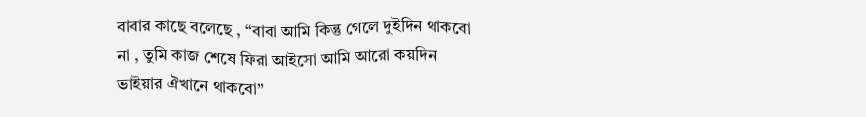বাবার কাছে বলেছে , “বাবা আমি কিন্তু গেলে দুইদিন থাকবো না , তুমি কাজ শেষে ফিরা আইসো আমি আরো কয়দিন ভাইয়ার ঐখানে থাকবো”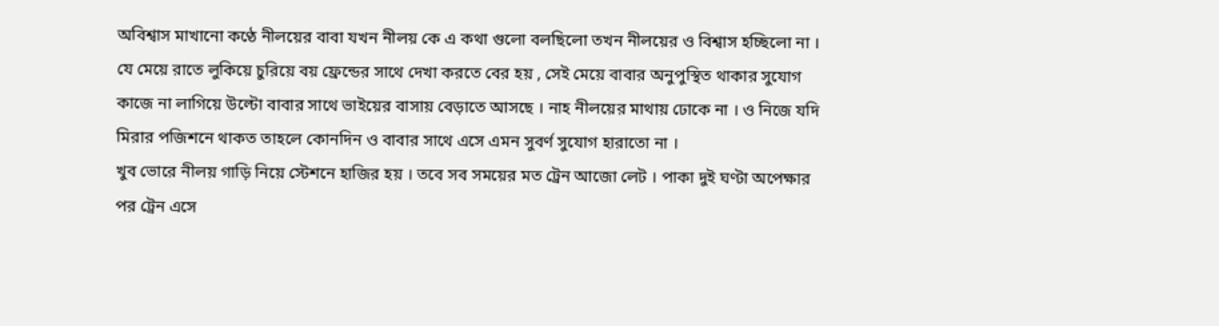অবিশ্বাস মাখানো কণ্ঠে নীলয়ের বাবা যখন নীলয় কে এ কথা গুলো বলছিলো তখন নীলয়ের ও বিশ্বাস হচ্ছিলো না । যে মেয়ে রাতে লুকিয়ে চুরিয়ে বয় ফ্রেন্ডের সাথে দেখা করতে বের হয় , সেই মেয়ে বাবার অনুপুস্থিত থাকার সুযোগ কাজে না লাগিয়ে উল্টো বাবার সাথে ভাইয়ের বাসায় বেড়াতে আসছে । নাহ নীলয়ের মাথায় ঢোকে না । ও নিজে যদি মিরার পজিশনে থাকত তাহলে কোনদিন ও বাবার সাথে এসে এমন সুবর্ণ সুযোগ হারাতো না ।
খুব ভোরে নীলয় গাড়ি নিয়ে স্টেশনে হাজির হয় । তবে সব সময়ের মত ট্রেন আজো লেট । পাকা দুই ঘণ্টা অপেক্ষার পর ট্রেন এসে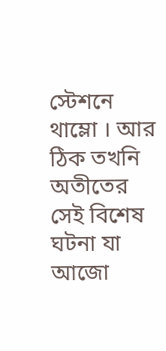স্টেশনে থাম্লো । আর ঠিক তখনি অতীতের সেই বিশেষ ঘটনা যা আজো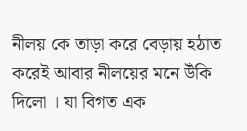নীলয় কে তাড়া করে বেড়ায় হঠাত করেই আবার নীলয়ের মনে উঁকি দিলো । যা বিগত এক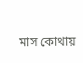মাস কোথায়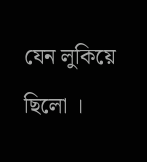যেন লুকিয়ে ছিলো ।